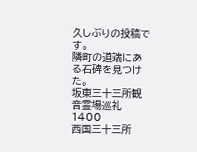久しぶりの投稿です。
隣町の道端にある石碑を見つけた。
坂東三十三所観音霊場巡礼 1400
西国三十三所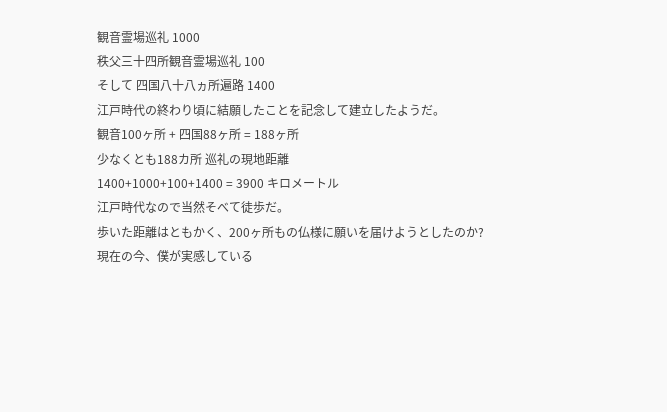観音霊場巡礼 1000
秩父三十四所観音霊場巡礼 100
そして 四国八十八ヵ所遍路 1400
江戸時代の終わり頃に結願したことを記念して建立したようだ。
観音100ヶ所 + 四国88ヶ所 = 188ヶ所
少なくとも188カ所 巡礼の現地距離
1400+1000+100+1400 = 3900 キロメートル
江戸時代なので当然そべて徒歩だ。
歩いた距離はともかく、200ヶ所もの仏様に願いを届けようとしたのか?
現在の今、僕が実感している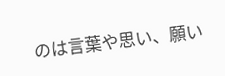のは言葉や思い、願い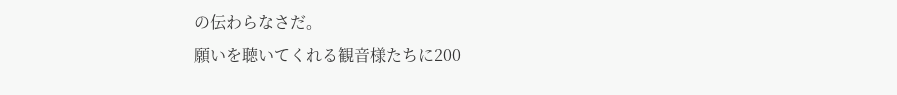の伝わらなさだ。
願いを聴いてくれる観音様たちに200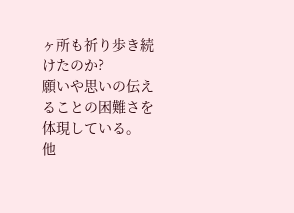ヶ所も祈り歩き続けたのか?
願いや思いの伝えることの困難さを体現している。
他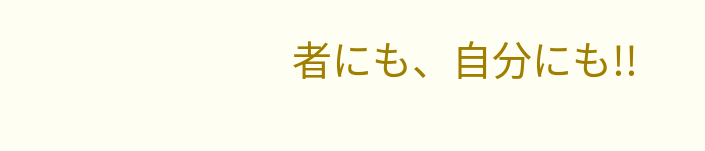者にも、自分にも!!